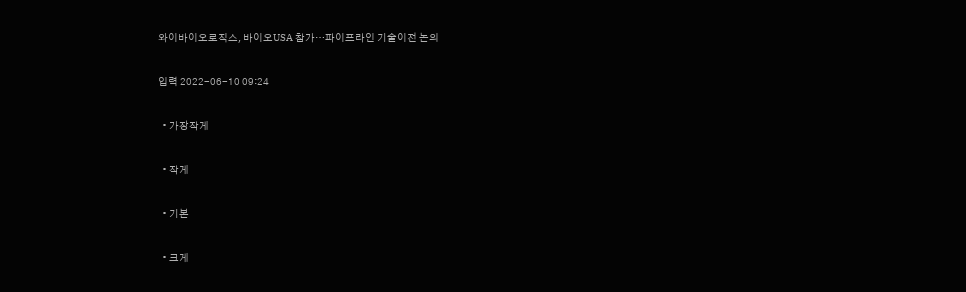와이바이오로직스, 바이오USA 참가…파이프라인 기술이전 논의

입력 2022-06-10 09:24

  • 가장작게

  • 작게

  • 기본

  • 크게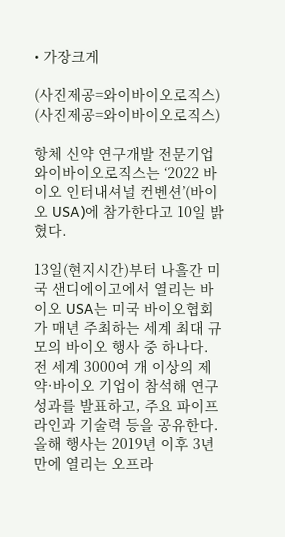• 가장크게

(사진제공=와이바이오로직스)
(사진제공=와이바이오로직스)

항체 신약 연구개발 전문기업 와이바이오로직스는 ‘2022 바이오 인터내셔널 컨벤션’(바이오 USA)에 참가한다고 10일 밝혔다.

13일(현지시간)부터 나흘간 미국 샌디에이고에서 열리는 바이오 USA는 미국 바이오협회가 매년 주최하는 세계 최대 규모의 바이오 행사 중 하나다. 전 세계 3000여 개 이상의 제약·바이오 기업이 참석해 연구성과를 발표하고, 주요 파이프라인과 기술력 등을 공유한다. 올해 행사는 2019년 이후 3년 만에 열리는 오프라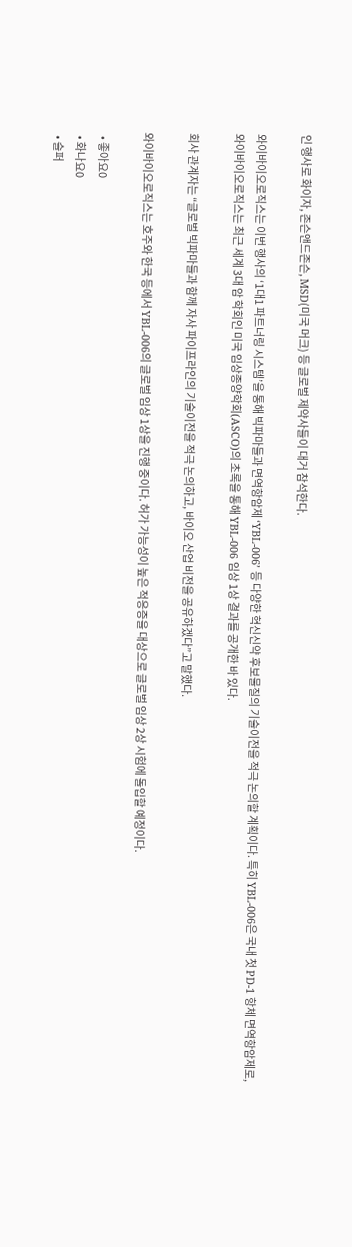인 행사로 화이자, 존슨앤드존슨, MSD(미국 머크) 등 글로벌 제약사들이 대거 참석한다.

와이바이오로직스는 이번 행사의 ‘1대1 파트너링 시스템’을 통해 빅파마들과 면역항암제 ‘YBL-006’ 등 다양한 혁신신약 후보물질의 기술이전을 적극 논의할 계획이다. 특히 YBL-006은 국내 첫 PD-1 항체 면역항암제로, 와이바이오로직스는 최근 세계 3대 암 학회인 미국 임상종양학회(ASCO)의 초록을 통해 YBL-006 임상 1상 결과를 공개한 바 있다.

회사 관계자는 “글로벌 빅파마들과 함께 자사 파이프라인의 기술이전을 적극 논의하고, 바이오 산업 비전을 공유하겠다”고 말했다.

와이바이오로직스는 호주와 한국 등에서 YBL-006의 글로벌 임상 1상을 진행 중이다. 허가 가능성이 높은 적응증을 대상으로 글로벌 임상 2상 시험에 돌입할 예정이다.

  • 좋아요0
  • 화나요0
  • 슬퍼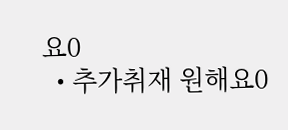요0
  • 추가취재 원해요0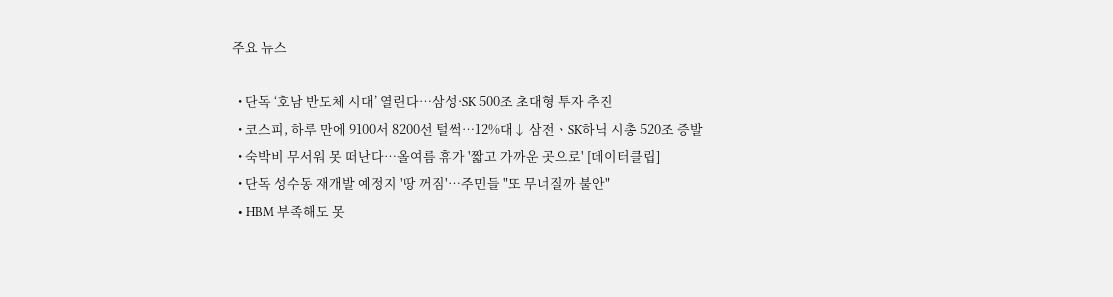주요 뉴스

  • 단독 ‘호남 반도체 시대’ 열린다…삼성·SK 500조 초대형 투자 추진
  • 코스피, 하루 만에 9100서 8200선 털썩⋯12%대↓ 삼전ㆍSK하닉 시총 520조 증발
  • 숙박비 무서워 못 떠난다…올여름 휴가 '짧고 가까운 곳으로' [데이터클립]
  • 단독 성수동 재개발 예정지 '땅 꺼짐'⋯주민들 "또 무너질까 불안"
  • HBM 부족해도 못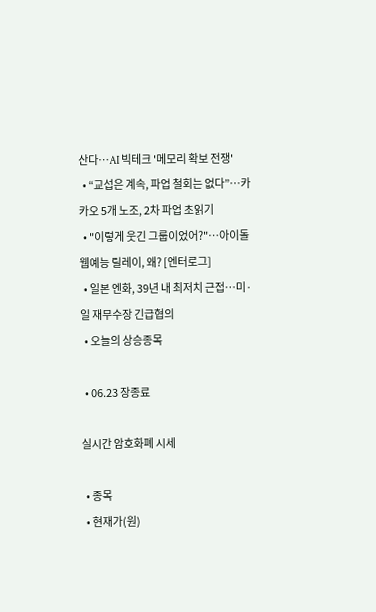산다…AI 빅테크 '메모리 확보 전쟁'
  • “교섭은 계속, 파업 철회는 없다”…카카오 5개 노조, 2차 파업 초읽기
  • "이렇게 웃긴 그룹이었어?"⋯아이돌 웹예능 릴레이, 왜? [엔터로그]
  • 일본 엔화, 39년 내 최저치 근접…미·일 재무수장 긴급협의
  • 오늘의 상승종목

  • 06.23 장종료

실시간 암호화폐 시세

  • 종목
  • 현재가(원)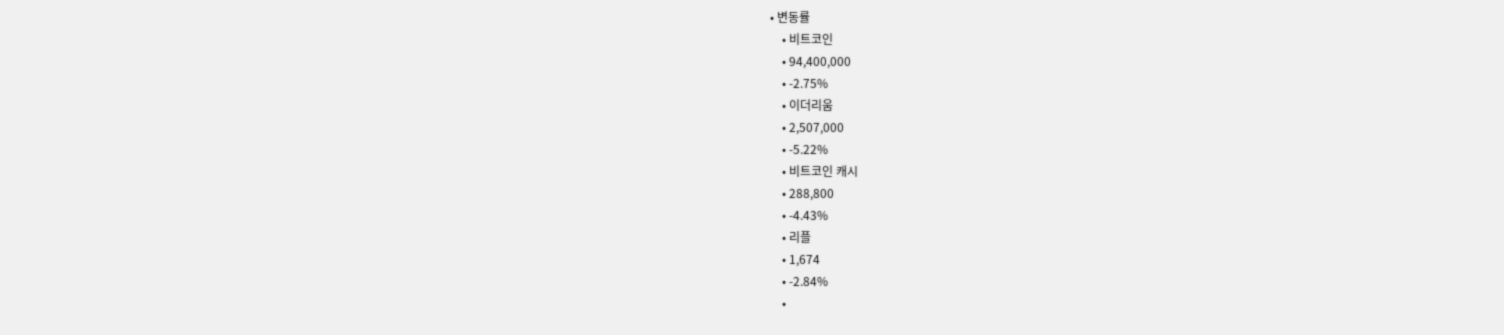• 변동률
    • 비트코인
    • 94,400,000
    • -2.75%
    • 이더리움
    • 2,507,000
    • -5.22%
    • 비트코인 캐시
    • 288,800
    • -4.43%
    • 리플
    • 1,674
    • -2.84%
    •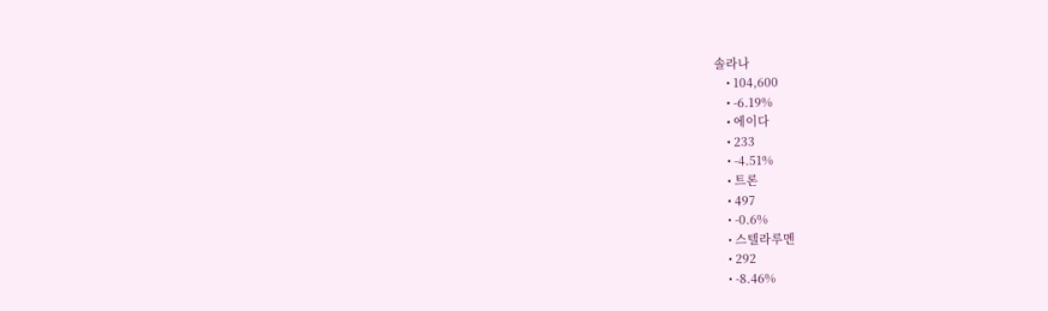솔라나
    • 104,600
    • -6.19%
    • 에이다
    • 233
    • -4.51%
    • 트론
    • 497
    • -0.6%
    • 스텔라루멘
    • 292
    • -8.46%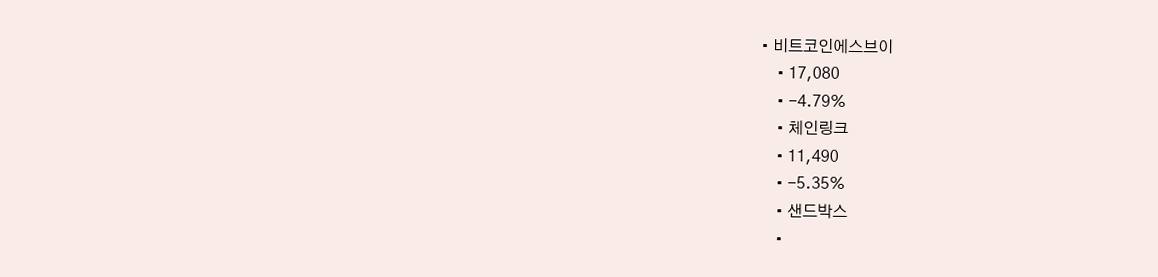• 비트코인에스브이
    • 17,080
    • -4.79%
    • 체인링크
    • 11,490
    • -5.35%
    • 샌드박스
    •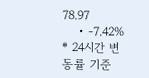78.97
    • -7.42%
* 24시간 변동률 기준